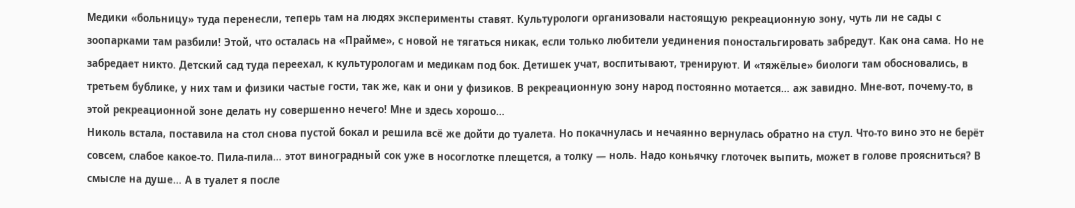Медики «больницу» туда перенесли, теперь там на людях эксперименты ставят. Культурологи организовали настоящую рекреационную зону, чуть ли не сады с зоопарками там разбили! Этой, что осталась на «Прайме», с новой не тягаться никак, если только любители уединения поностальгировать забредут. Как она сама. Но не забредает никто. Детский сад туда переехал, к культурологам и медикам под бок. Детишек учат, воспитывают, тренируют. И «тяжёлые» биологи там обосновались, в третьем бублике, у них там и физики частые гости, так же, как и они у физиков. В рекреационную зону народ постоянно мотается… аж завидно. Мне-вот, почему-то, в этой рекреационной зоне делать ну совершенно нечего! Мне и здесь хорошо…
Николь встала, поставила на стол снова пустой бокал и решила всё же дойти до туалета. Но покачнулась и нечаянно вернулась обратно на стул. Что-то вино это не берёт совсем, слабое какое-то. Пила-пила… этот виноградный сок уже в носоглотке плещется, а толку — ноль. Надо коньячку глоточек выпить, может в голове проясниться? В смысле на душе… А в туалет я после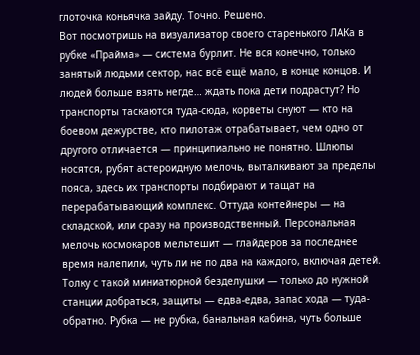глоточка коньячка зайду. Точно. Решено.
Вот посмотришь на визуализатор своего старенького ЛАКа в рубке «Прайма» — система бурлит. Не вся конечно, только занятый людьми сектор, нас всё ещё мало, в конце концов. И людей больше взять негде… ждать пока дети подрастут? Но транспорты таскаются туда-сюда, корветы снуют — кто на боевом дежурстве, кто пилотаж отрабатывает, чем одно от другого отличается — принципиально не понятно. Шлюпы носятся, рубят астероидную мелочь, выталкивают за пределы пояса, здесь их транспорты подбирают и тащат на перерабатывающий комплекс. Оттуда контейнеры — на складской, или сразу на производственный. Персональная мелочь космокаров мельтешит — глайдеров за последнее время налепили, чуть ли не по два на каждого, включая детей. Толку с такой миниатюрной безделушки — только до нужной станции добраться, защиты — едва-едва, запас хода — туда-обратно. Рубка — не рубка, банальная кабина, чуть больше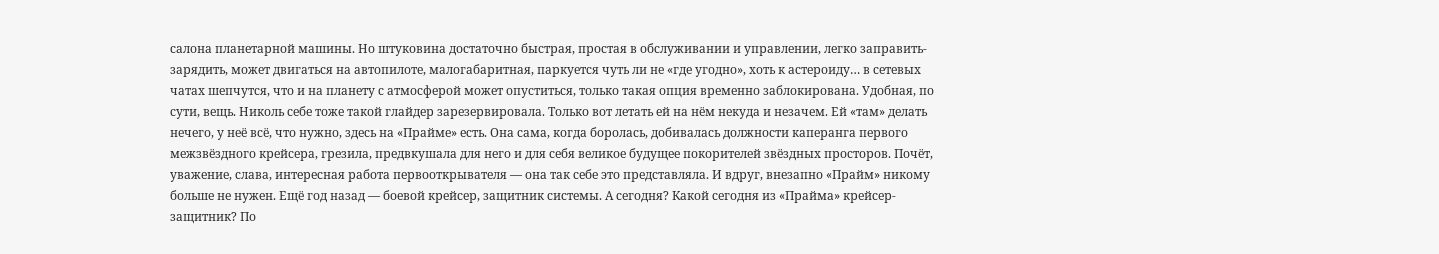салона планетарной машины. Но штуковина достаточно быстрая, простая в обслуживании и управлении, легко заправить-зарядить, может двигаться на автопилоте, малогабаритная, паркуется чуть ли не «где угодно», хоть к астероиду… в сетевых чатах шепчутся, что и на планету с атмосферой может опуститься, только такая опция временно заблокирована. Удобная, по сути, вещь. Николь себе тоже такой глайдер зарезервировала. Только вот летать ей на нём некуда и незачем. Ей «там» делать нечего, у неё всё, что нужно, здесь на «Прайме» есть. Она сама, когда боролась, добивалась должности каперанга первого межзвёздного крейсера, грезила, предвкушала для него и для себя великое будущее покорителей звёздных просторов. Почёт, уважение, слава, интересная работа первооткрывателя — она так себе это представляла. И вдруг, внезапно «Прайм» никому больше не нужен. Ещё год назад — боевой крейсер, защитник системы. А сегодня? Какой сегодня из «Прайма» крейсер-защитник? По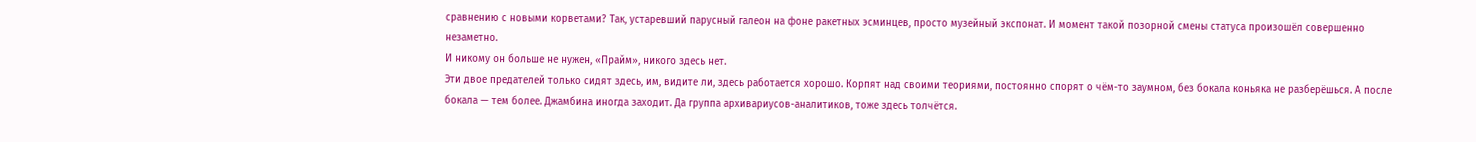сравнению с новыми корветами? Так, устаревший парусный галеон на фоне ракетных эсминцев, просто музейный экспонат. И момент такой позорной смены статуса произошёл совершенно незаметно.
И никому он больше не нужен, «Прайм», никого здесь нет.
Эти двое предателей только сидят здесь, им, видите ли, здесь работается хорошо. Корпят над своими теориями, постоянно спорят о чём-то заумном, без бокала коньяка не разберёшься. А после бокала — тем более. Джамбина иногда заходит. Да группа архивариусов-аналитиков, тоже здесь толчётся.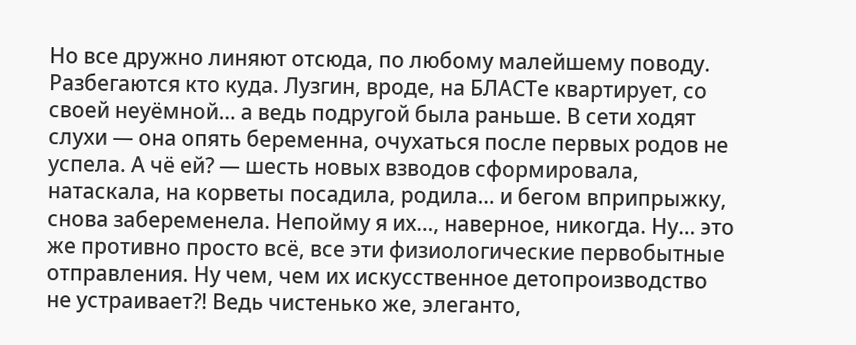Но все дружно линяют отсюда, по любому малейшему поводу. Разбегаются кто куда. Лузгин, вроде, на БЛАСТе квартирует, со своей неуёмной… а ведь подругой была раньше. В сети ходят слухи — она опять беременна, очухаться после первых родов не успела. А чё ей? — шесть новых взводов сформировала, натаскала, на корветы посадила, родила… и бегом вприпрыжку, снова забеременела. Непойму я их…, наверное, никогда. Ну… это же противно просто всё, все эти физиологические первобытные отправления. Ну чем, чем их искусственное детопроизводство не устраивает?! Ведь чистенько же, элеганто,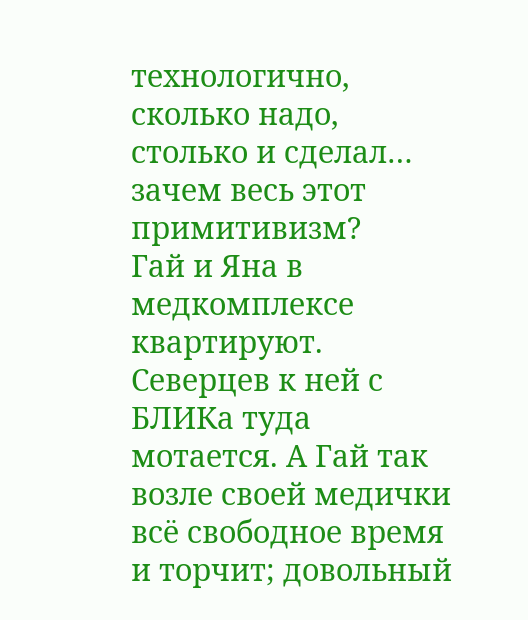технологично, сколько надо, столько и сделал… зачем весь этот примитивизм?
Гай и Яна в медкомплексе квартируют. Северцев к ней с БЛИКа туда мотается. А Гай так возле своей медички всё свободное время и торчит; довольный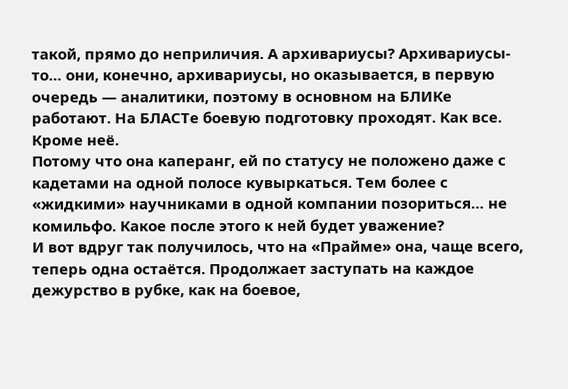такой, прямо до неприличия. А архивариусы? Архивариусы-то… они, конечно, архивариусы, но оказывается, в первую очередь — аналитики, поэтому в основном на БЛИКе работают. На БЛАСТе боевую подготовку проходят. Как все.
Кроме неё.
Потому что она каперанг, ей по статусу не положено даже с кадетами на одной полосе кувыркаться. Тем более с «жидкими» научниками в одной компании позориться… не комильфо. Какое после этого к ней будет уважение?
И вот вдруг так получилось, что на «Прайме» она, чаще всего, теперь одна остаётся. Продолжает заступать на каждое дежурство в рубке, как на боевое,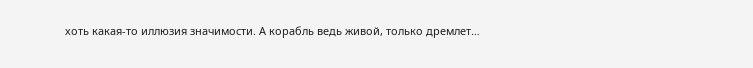хоть какая-то иллюзия значимости. А корабль ведь живой, только дремлет…